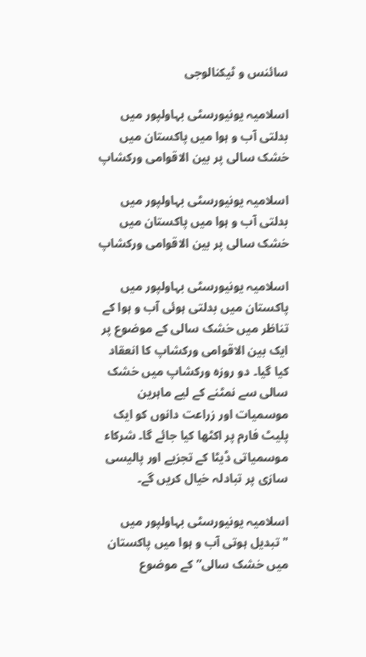سائنس و ٹیکنالوجی

اسلامیہ یونیورسٹی بہاولپور میں بدلتی آب و ہوا میں پاکستان میں خشک سالی پر بین الاقوامی ورکشاپ

اسلامیہ یونیورسٹی بہاولپور میں بدلتی آب و ہوا میں پاکستان میں خشک سالی پر بین الاقوامی ورکشاپ

اسلامیہ یونیورسٹی بہاولپور میں پاکستان میں بدلتی ہوئی آب و ہوا کے تناظر میں خشک سالی کے موضوع پر ایک بین الاقوامی ورکشاپ کا انعقاد کیا گیا۔ دو روزہ ورکشاپ میں خشک سالی سے نمٹنے کے لیے ماہرین موسمیات اور زراعت دانوں کو ایک پلیٹ فارم پر اکٹھا کیا جائے گا۔ شرکاء موسمیاتی ڈیٹا کے تجزیے اور پالیسی سازی پر تبادلہ خیال کریں گے۔

اسلامیہ یونیورسٹی بہاولپور میں "تبدیل ہوتی آب و ہوا میں پاکستان میں خشک سالی” کے موضوع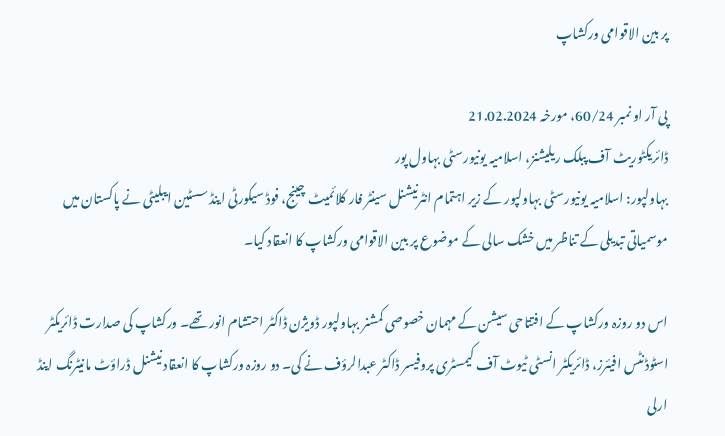پر بین الاقوامی ورکشاپ

پی آر او نمبر 60/24، مورخہ 21.02.2024
ڈائریکٹوریٹ آف پبلک ریلیشنز، اسلامیہ یونیورسٹی بہاول پور
بہاولپور: اسلامیہ یونیورسٹی بہاولپور کے زیر اہتمام انٹرنیشنل سینٹر فار کلائمیٹ چینج، فوڈ سیکورٹی اینڈ سسٹین ایبلیٹی نے پاکستان میں موسمیاتی تبدیلی کے تناظر میں خشک سالی کے موضوع پر بین الاقوامی ورکشاپ کا انعقاد کیا۔

اس دو روزہ ورکشاپ کے افتتاحی سیشن کے مہمان خصوصی کمشنر بہاولپور ڈویژن ڈاکٹر احتشام انور تھے۔ ورکشاپ کی صدارت ڈائریکٹر اسٹوڈنٹس افیئرز، ڈائریکٹر انسٹی ٹیوٹ آف کیمسٹری پروفیسر ڈاکٹر عبدالرؤف نے کی۔ دو روزہ ورکشاپ کا انعقاد نیشنل ڈراؤٹ مانیٹرنگ اینڈ ارلی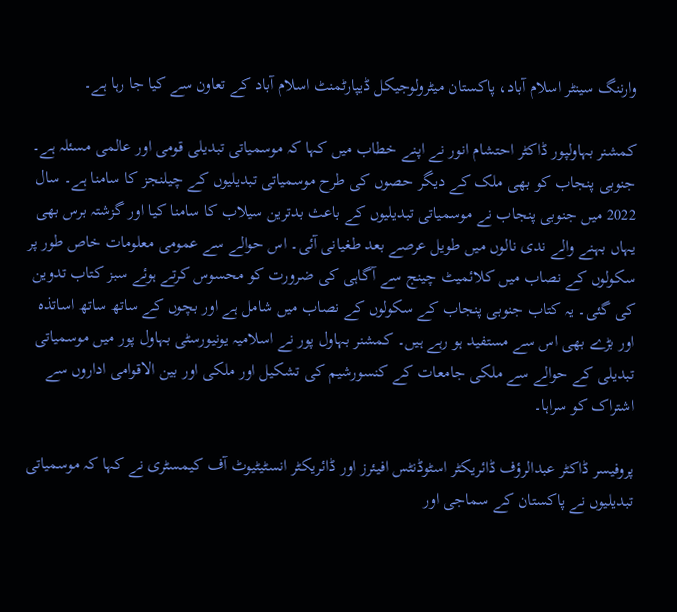وارننگ سینٹر اسلام آباد، پاکستان میٹرولوجیکل ڈیپارٹمنٹ اسلام آباد کے تعاون سے کیا جا رہا ہے۔

کمشنر بہاولپور ڈاکٹر احتشام انور نے اپنے خطاب میں کہا کہ موسمیاتی تبدیلی قومی اور عالمی مسئلہ ہے۔ جنوبی پنجاب کو بھی ملک کے دیگر حصوں کی طرح موسمیاتی تبدیلیوں کے چیلنجز کا سامنا ہے۔ سال 2022 میں جنوبی پنجاب نے موسمیاتی تبدیلیوں کے باعث بدترین سیلاب کا سامنا کیا اور گزشتہ برس بھی یہاں بہنے والے ندی نالوں میں طویل عرصے بعد طغیانی آئی۔ اس حوالے سے عمومی معلومات خاص طور پر سکولوں کے نصاب میں کلائمیٹ چینج سے آگاہی کی ضرورت کو محسوس کرتے ہوئے سبز کتاب تدوین کی گئی۔ یہ کتاب جنوبی پنجاب کے سکولوں کے نصاب میں شامل ہے اور بچوں کے ساتھ ساتھ اساتذہ اور بڑے بھی اس سے مستفید ہو رہے ہیں۔ کمشنر بہاول پور نے اسلامیہ یونیورسٹی بہاول پور میں موسمیاتی تبدیلی کے حوالے سے ملکی جامعات کے کنسورشیم کی تشکیل اور ملکی اور بین الاقوامی اداروں سے اشتراک کو سراہا۔

پروفیسر ڈاکٹر عبدالرؤف ڈائریکٹر اسٹوڈنٹس افیئرز اور ڈائریکٹر انسٹیٹیوٹ آف کیمسٹری نے کہا کہ موسمیاتی تبدیلیوں نے پاکستان کے سماجی اور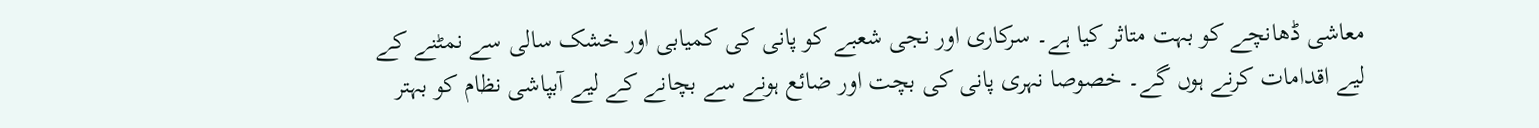معاشی ڈھانچے کو بہت متاثر کیا ہے۔ سرکاری اور نجی شعبے کو پانی کی کمیابی اور خشک سالی سے نمٹنے کے لیے اقدامات کرنے ہوں گے۔ خصوصا نہری پانی کی بچت اور ضائع ہونے سے بچانے کے لیے آبپاشی نظام کو بہتر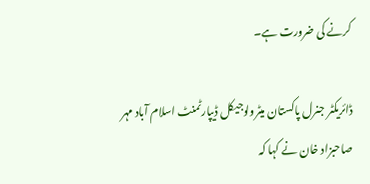کرنے کی ضرورت ہے۔

ڈائریکٹر جنرل پاکستان میٹرولوجیکل ڈیپارٹمنٹ اسلام آباد مہر صاحبزاد خان نے کہا کہ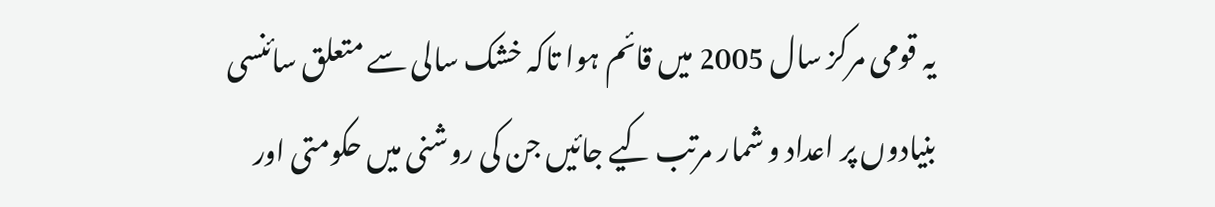یہ قومی مرکز سال 2005 میں قائم ہوا تاکہ خشک سالی سے متعلق سائنسی بنیادوں پر اعداد و شمار مرتب کیے جائیں جن کی روشنی میں حکومتی اور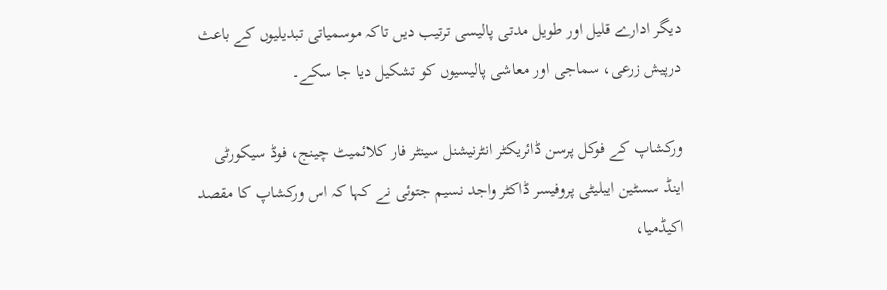دیگر ادارے قلیل اور طویل مدتی پالیسی ترتیب دیں تاکہ موسمیاتی تبدیلیوں کے باعث درپیش زرعی، سماجی اور معاشی پالیسیوں کو تشکیل دیا جا سکے۔

ورکشاپ کے فوکل پرسن ڈائریکٹر انٹرنیشنل سینٹر فار کلائمیٹ چینج، فوڈ سیکورٹی اینڈ سسٹین ایبلیٹی پروفیسر ڈاکٹر واجد نسیم جتوئی نے کہا کہ اس ورکشاپ کا مقصد اکیڈمیا،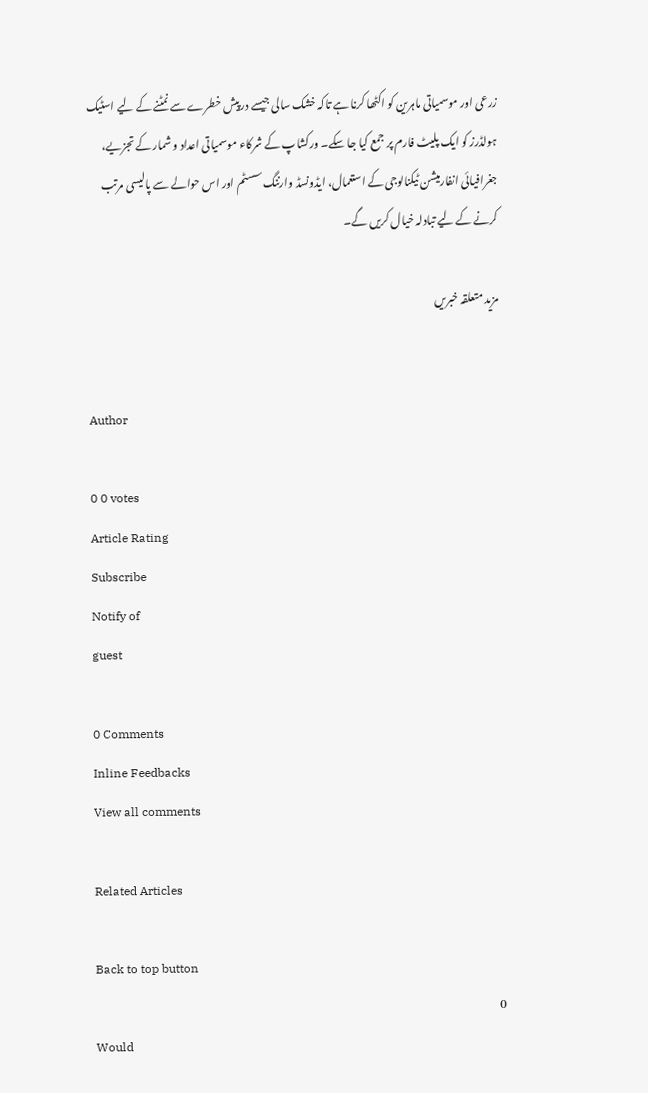زرعی اور موسمیاتی ماہرین کو اکٹھا کرنا ہے تاکہ خشک سالی جیسے درپیش خطرے سے نمٹنے کے لیے اسٹیک ہولڈرز کو ایک پلیٹ فارم پر جمع کیا جا سکے۔ ورکشاپ کے شرکاء موسمیاتی اعداد و شمار کے تجزیے، جغرافیائی انفارمیشن ٹیکنالوجی کے استعمال، ایڈونسڈ وارننگ سسٹم اور اس حوالے سے پالیسی مرتب کرنے کے لیے تبادلہ خیال کریں گے۔

مزید متعلقہ خبریں


Author

0 0 votes
Article Rating
Subscribe
Notify of
guest

0 Comments
Inline Feedbacks
View all comments

Related Articles

Back to top button
0
Would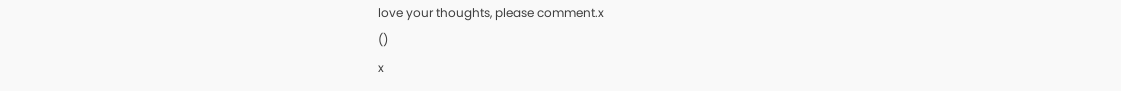love your thoughts, please comment.x
()
x